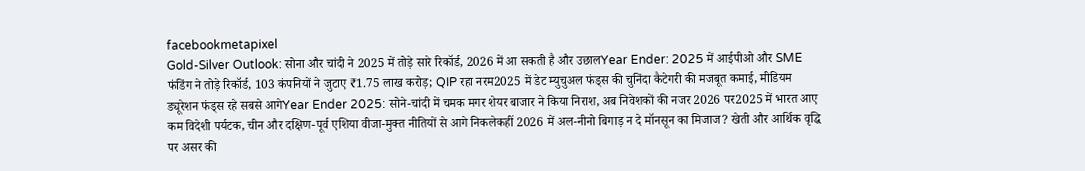facebookmetapixel
Gold-Silver Outlook: सोना और चांदी ने 2025 में तोड़े सारे रिकॉर्ड, 2026 में आ सकती है और उछालYear Ender: 2025 में आईपीओ और SME फंडिंग ने तोड़े रिकॉर्ड, 103 कंपनियों ने जुटाए ₹1.75 लाख करोड़; QIP रहा नरम2025 में डेट म्युचुअल फंड्स की चुनिंदा कैटेगरी की मजबूत कमाई, मीडियम ड्यूरेशन फंड्स रहे सबसे आगेYear Ender 2025: सोने-चांदी में चमक मगर शेयर बाजार ने किया निराश, अब निवेशकों की नजर 2026 पर2025 में भारत आए कम विदेशी पर्यटक, चीन और दक्षिण-पूर्व एशिया वीजा-मुक्त नीतियों से आगे निकलेकहीं 2026 में अल-नीनो बिगाड़ न दे मॉनसून का मिजाज? खेती और आर्थिक वृद्धि पर असर की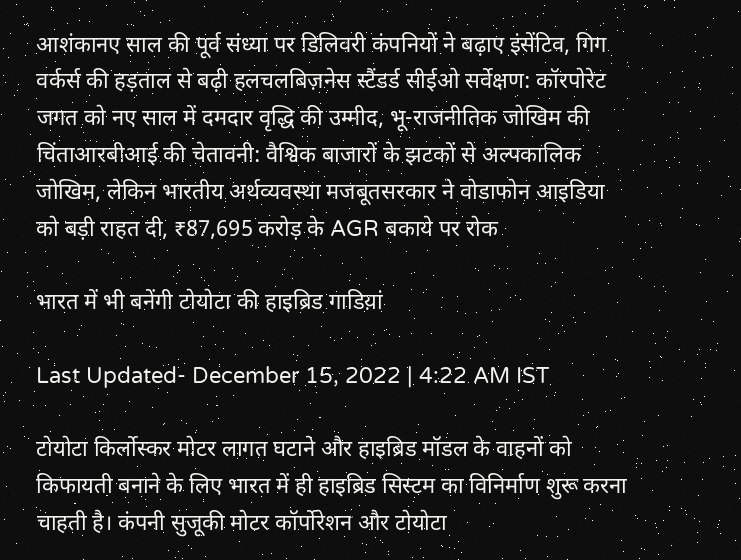आशंकानए साल की पूर्व संध्या पर डिलिवरी कंपनियों ने बढ़ाए इंसेंटिव, गिग वर्कर्स की हड़ताल से बढ़ी हलचलबिज़नेस स्टैंडर्ड सीईओ सर्वेक्षण: कॉरपोरेट जगत को नए साल में दमदार वृद्धि की उम्मीद, भू-राजनीतिक जोखिम की चिंताआरबीआई की चेतावनी: वैश्विक बाजारों के झटकों से अल्पकालिक जोखिम, लेकिन भारतीय अर्थव्यवस्था मजबूतसरकार ने वोडाफोन आइडिया को बड़ी राहत दी, ₹87,695 करोड़ के AGR बकाये पर रोक

भारत में भी बनेंगी टोयोटा की हाइब्रिड गाडिय़ां

Last Updated- December 15, 2022 | 4:22 AM IST

टोयोटा किर्लोस्कर मोटर लागत घटाने और हाइब्रिड मॉडल के वाहनों को किफायती बनाने के लिए भारत में ही हाइब्रिड सिस्टम का विनिर्माण शुरू करना चाहती है। कंपनी सुजूकी मोटर कॉर्पोरेशन और टोयोटा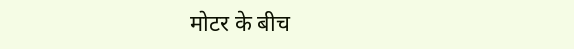मोटर के बीच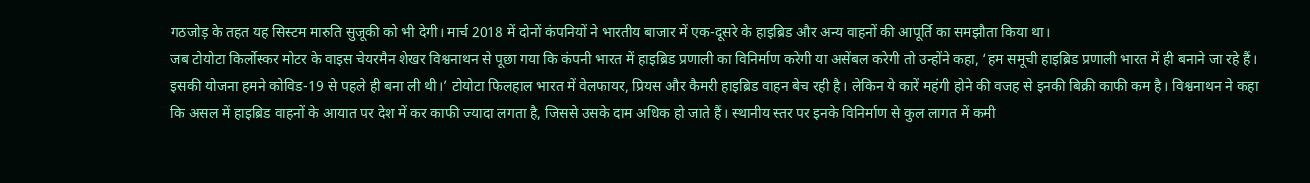गठजोड़ के तहत यह सिस्टम मारुति सुजूकी को भी देगी। मार्च 2018 में दोनों कंपनियों ने भारतीय बाजार में एक-दूसरे के हाइब्रिड और अन्य वाहनों की आपूर्ति का समझौता किया था।
जब टोयोटा किर्लोस्कर मोटर के वाइस चेयरमैन शेखर विश्वनाथन से पूछा गया कि कंपनी भारत में हाइब्रिड प्रणाली का विनिर्माण करेगी या असेंबल करेगी तो उन्होंने कहा, ‘हम समूची हाइब्रिड प्रणाली भारत में ही बनाने जा रहे हैं। इसकी योजना हमने कोविड-19 से पहले ही बना ली थी।’ टोयोटा फिलहाल भारत में वेलफायर, प्रियस और कैमरी हाइब्रिड वाहन बेच रही है। लेकिन ये कारें महंगी होने की वजह से इनकी बिक्री काफी कम है। विश्वनाथन ने कहा कि असल में हाइब्रिड वाहनों के आयात पर देश में कर काफी ज्यादा लगता है, जिससे उसके दाम अधिक हो जाते हैं। स्थानीय स्तर पर इनके विनिर्माण से कुल लागत में कमी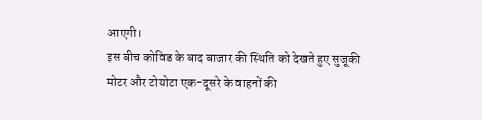आएगी।
इस बीच कोविड के बाद बाजार की स्थिति को देखते हुए सुजूकी मोटर और टोयोटा एक-दूसरे के वाहनों की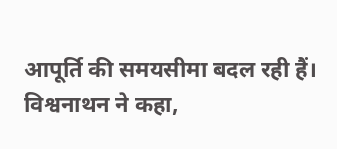आपूर्ति की समयसीमा बदल रही हैं। विश्वनाथन ने कहा,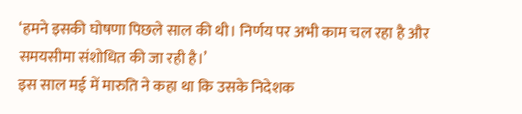‘हमने इसकी घोषणा पिछले साल की थी। निर्णय पर अभी काम चल रहा है और समयसीमा संशोधित की जा रही है।’
इस साल मई में मारुति ने कहा था कि उसके निदेशक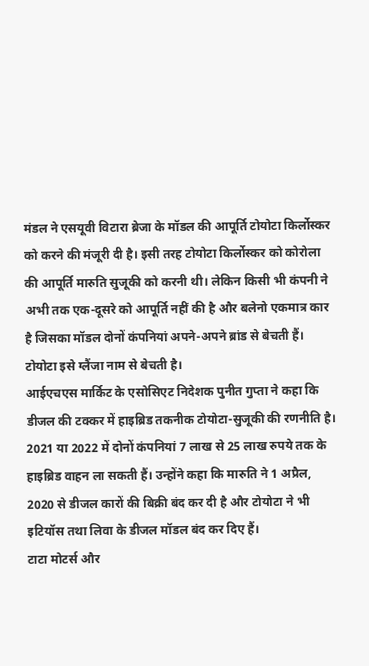मंडल ने एसयूवी विटारा ब्रेजा के मॉडल की आपूर्ति टोयोटा किर्लोस्कर को करने की मंजूरी दी है। इसी तरह टोयोटा किर्लोस्कर को कोरोला की आपूर्ति मारुति सुजूकी को करनी थी। लेकिन किसी भी कंपनी ने अभी तक एक-दूसरे को आपूर्ति नहीं की है और बलेनो एकमात्र कार है जिसका मॉडल दोनों कंपनियां अपने-अपने ब्रांड से बेचती हैं। टोयोटा इसे ग्लैंजा नाम से बेचती है।
आईएचएस मार्किट के एसोसिएट निदेशक पुनीत गुप्ता ने कहा कि डीजल की टक्कर में हाइब्रिड तकनीक टोयोटा-सुजूकी की रणनीति है। 2021 या 2022 में दोनों कंपनियां 7 लाख से 25 लाख रुपये तक के हाइब्रिड वाहन ला सकती हैं। उन्होंने कहा कि मारुति ने 1 अप्रैल, 2020 से डीजल कारों की बिक्री बंद कर दी है और टोयोटा ने भी इटियॉस तथा लिवा के डीजल मॉडल बंद कर दिए हैं।
टाटा मोटर्स और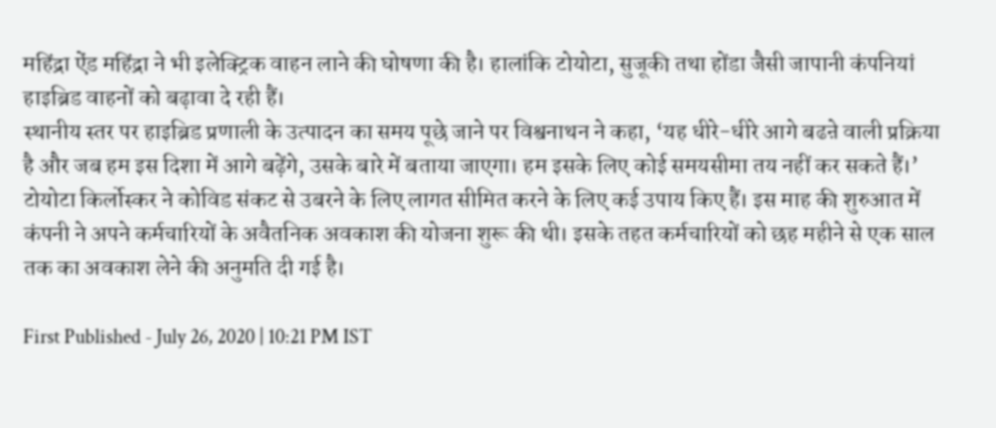महिंद्रा ऐंड महिंद्रा ने भी इलेक्ट्रिक वाहन लाने की घोषणा की है। हालांकि टोयोटा, सुजूकी तथा होंडा जैसी जापानी कंपनियां हाइब्रिड वाहनों को बढ़ावा दे रही हैं।
स्थानीय स्तर पर हाइब्रिड प्रणाली के उत्पादन का समय पूछे जाने पर विश्वनाथन ने कहा, ‘यह धीरे-धीरे आगे बढऩे वाली प्रक्रिया है और जब हम इस दिशा में आगे बढ़ेंगे, उसके बारे में बताया जाएगा। हम इसके लिए कोई समयसीमा तय नहीं कर सकते हैं।’
टोयोटा किर्लोस्कर ने कोविड संकट से उबरने के लिए लागत सीमित करने के लिए कई उपाय किए हैं। इस माह की शुरुआत में कंपनी ने अपने कर्मचारियों के अवैतनिक अवकाश की योजना शुरू की थी। इसके तहत कर्मचारियों को छह महीने से एक साल तक का अवकाश लेने की अनुमति दी गई है।

First Published - July 26, 2020 | 10:21 PM IST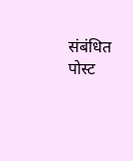संबंधित पोस्ट